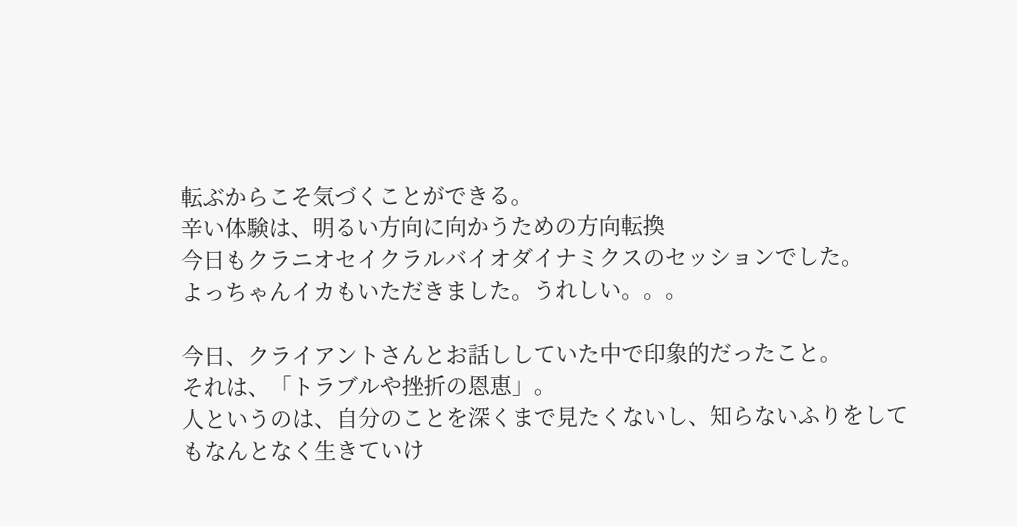転ぶからこそ気づくことができる。
辛い体験は、明るい方向に向かうための方向転換
今日もクラニオセイクラルバイオダイナミクスのセッションでした。
よっちゃんイカもいただきました。うれしい。。。

今日、クライアントさんとお話ししていた中で印象的だったこと。
それは、「トラブルや挫折の恩恵」。
人というのは、自分のことを深くまで見たくないし、知らないふりをしてもなんとなく生きていけ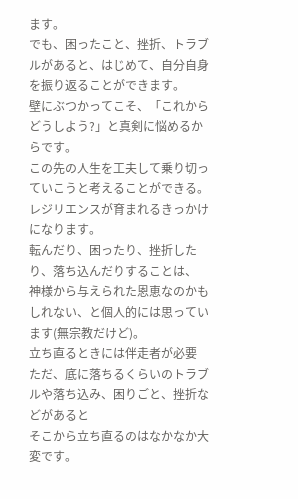ます。
でも、困ったこと、挫折、トラブルがあると、はじめて、自分自身を振り返ることができます。
壁にぶつかってこそ、「これからどうしよう?」と真剣に悩めるからです。
この先の人生を工夫して乗り切っていこうと考えることができる。
レジリエンスが育まれるきっかけになります。
転んだり、困ったり、挫折したり、落ち込んだりすることは、
神様から与えられた恩恵なのかもしれない、と個人的には思っています(無宗教だけど)。
立ち直るときには伴走者が必要
ただ、底に落ちるくらいのトラブルや落ち込み、困りごと、挫折などがあると
そこから立ち直るのはなかなか大変です。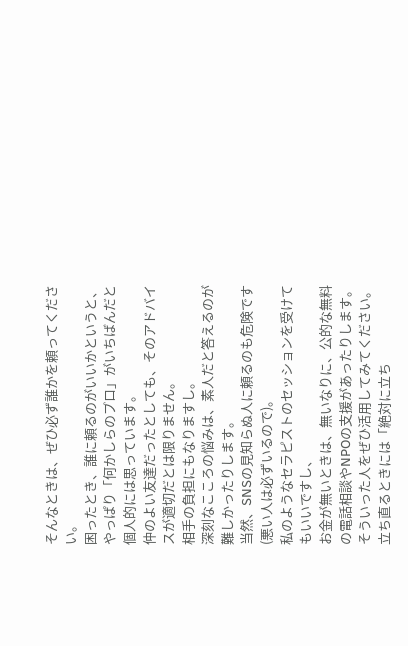そんなときは、ぜひ必ず誰かを頼ってください。
困ったとき、誰に頼るのがいいかというと、やっぱり「何かしらのプロ」がいちばんだと個人的には思っています。
仲のよい友達だったとしても、そのアドバイスが適切だとは限りません。
相手の負担にもなりますし。
深刻なこころの悩みは、素人だと答えるのが難しかったりします。
当然、SNSの見知らぬ人に頼るのも危険です(悪い人は必ずいるので)。
私のようなセラピストのセッションを受けてもいいですし、
お金が無いときは、無いなりに、公的な無料の電話相談やNPOの支援があったりします。
そういった人をぜひ活用してみてください。
立ち直るときには「絶対に立ち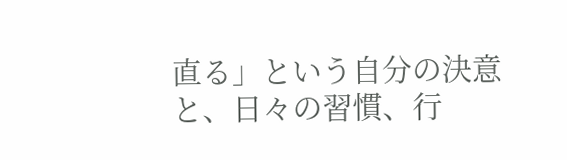直る」という自分の決意と、日々の習慣、行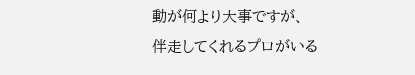動が何より大事ですが、
伴走してくれるプロがいる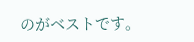のがベストです。